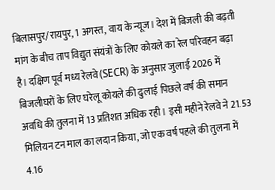बिलासपुर/रायपुर, 1 अगस्त, वाय के न्यूज। देश में बिजली की बढ़ती मांग के बीच ताप विद्युत संयंत्रों के लिए कोयले का रेल परिवहन बढ़ा है। दक्षिण पूर्व मध्य रेलवे (SECR) के अनुसार जुलाई 2026 में बिजलीघरों के लिए घरेलू कोयले की ढुलाई पिछले वर्ष की समान अवधि की तुलना में 13 प्रतिशत अधिक रही। इसी महीने रेलवे ने 21.53 मिलियन टन माल का लदान किया, जो एक वर्ष पहले की तुलना में 4.16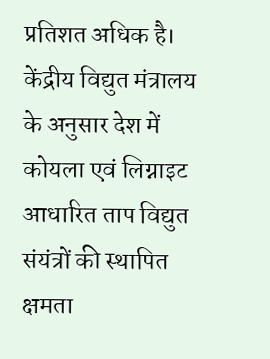प्रतिशत अधिक है।
केंद्रीय विद्युत मंत्रालय के अनुसार देश में कोयला एवं लिग्नाइट आधारित ताप विद्युत संयंत्रों की स्थापित क्षमता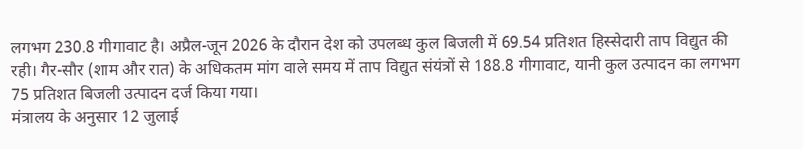लगभग 230.8 गीगावाट है। अप्रैल-जून 2026 के दौरान देश को उपलब्ध कुल बिजली में 69.54 प्रतिशत हिस्सेदारी ताप विद्युत की रही। गैर-सौर (शाम और रात) के अधिकतम मांग वाले समय में ताप विद्युत संयंत्रों से 188.8 गीगावाट, यानी कुल उत्पादन का लगभग 75 प्रतिशत बिजली उत्पादन दर्ज किया गया।
मंत्रालय के अनुसार 12 जुलाई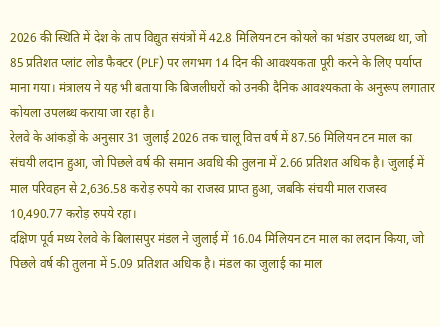2026 की स्थिति में देश के ताप विद्युत संयंत्रों में 42.8 मिलियन टन कोयले का भंडार उपलब्ध था, जो 85 प्रतिशत प्लांट लोड फैक्टर (PLF) पर लगभग 14 दिन की आवश्यकता पूरी करने के लिए पर्याप्त माना गया। मंत्रालय ने यह भी बताया कि बिजलीघरों को उनकी दैनिक आवश्यकता के अनुरूप लगातार कोयला उपलब्ध कराया जा रहा है।
रेलवे के आंकड़ों के अनुसार 31 जुलाई 2026 तक चालू वित्त वर्ष में 87.56 मिलियन टन माल का संचयी लदान हुआ, जो पिछले वर्ष की समान अवधि की तुलना में 2.66 प्रतिशत अधिक है। जुलाई में माल परिवहन से 2,636.58 करोड़ रुपये का राजस्व प्राप्त हुआ, जबकि संचयी माल राजस्व 10,490.77 करोड़ रुपये रहा।
दक्षिण पूर्व मध्य रेलवे के बिलासपुर मंडल ने जुलाई में 16.04 मिलियन टन माल का लदान किया, जो पिछले वर्ष की तुलना में 5.09 प्रतिशत अधिक है। मंडल का जुलाई का माल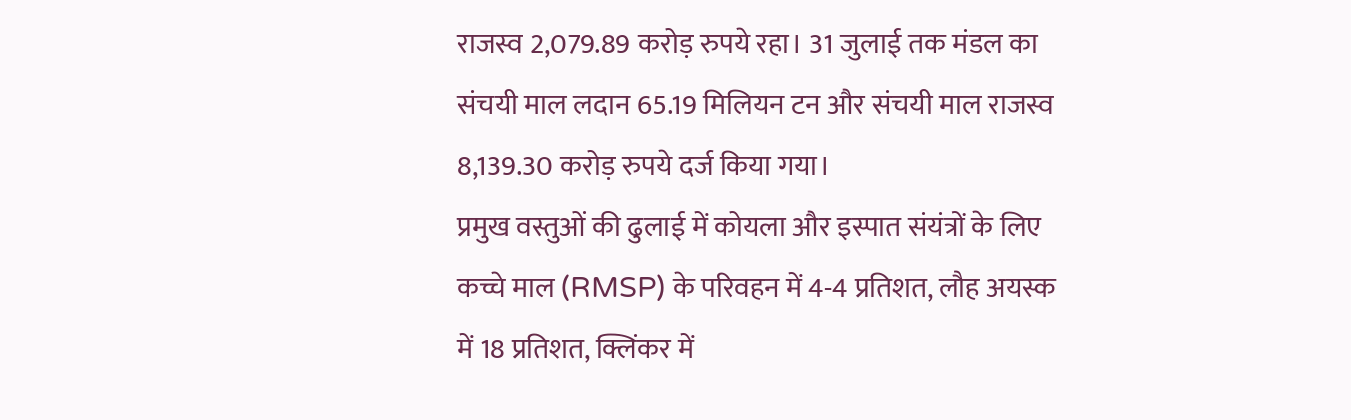राजस्व 2,079.89 करोड़ रुपये रहा। 31 जुलाई तक मंडल का संचयी माल लदान 65.19 मिलियन टन और संचयी माल राजस्व 8,139.30 करोड़ रुपये दर्ज किया गया।
प्रमुख वस्तुओं की ढुलाई में कोयला और इस्पात संयंत्रों के लिए कच्चे माल (RMSP) के परिवहन में 4-4 प्रतिशत, लौह अयस्क में 18 प्रतिशत, क्लिंकर में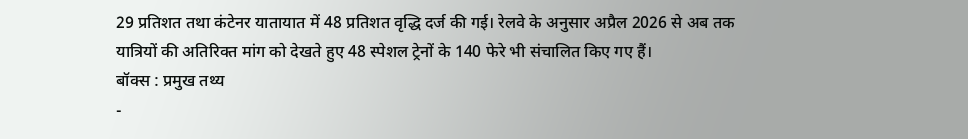29 प्रतिशत तथा कंटेनर यातायात में 48 प्रतिशत वृद्धि दर्ज की गई। रेलवे के अनुसार अप्रैल 2026 से अब तक यात्रियों की अतिरिक्त मांग को देखते हुए 48 स्पेशल ट्रेनों के 140 फेरे भी संचालित किए गए हैं।
बॉक्स : प्रमुख तथ्य
-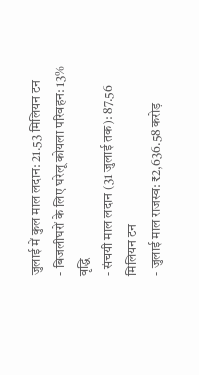जुलाई में कुल माल लदान: 21.53 मिलियन टन
- बिजलीघरों के लिए घरेलू कोयला परिवहन: 13% वृद्धि
- संचयी माल लदान (31 जुलाई तक): 87.56 मिलियन टन
- जुलाई माल राजस्व: ₹2,636.58 करोड़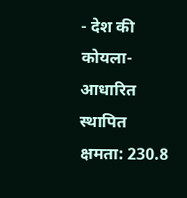- देश की कोयला-आधारित स्थापित क्षमता: 230.8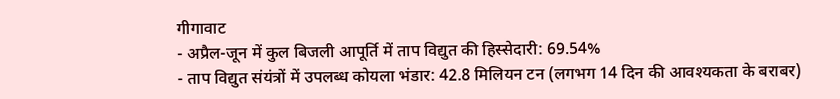गीगावाट
- अप्रैल-जून में कुल बिजली आपूर्ति में ताप विद्युत की हिस्सेदारी: 69.54%
- ताप विद्युत संयंत्रों में उपलब्ध कोयला भंडार: 42.8 मिलियन टन (लगभग 14 दिन की आवश्यकता के बराबर)